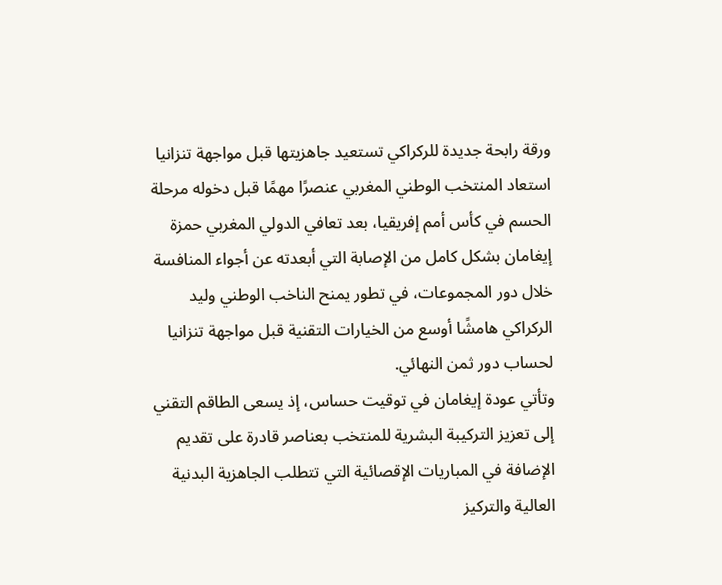ورقة رابحة جديدة للركراكي تستعيد جاهزيتها قبل مواجهة تنزانيا
استعاد المنتخب الوطني المغربي عنصرًا مهمًا قبل دخوله مرحلة الحسم في كأس أمم إفريقيا، بعد تعافي الدولي المغربي حمزة إيغامان بشكل كامل من الإصابة التي أبعدته عن أجواء المنافسة خلال دور المجموعات، في تطور يمنح الناخب الوطني وليد الركراكي هامشًا أوسع من الخيارات التقنية قبل مواجهة تنزانيا لحساب دور ثمن النهائي.
وتأتي عودة إيغامان في توقيت حساس، إذ يسعى الطاقم التقني إلى تعزيز التركيبة البشرية للمنتخب بعناصر قادرة على تقديم الإضافة في المباريات الإقصائية التي تتطلب الجاهزية البدنية العالية والتركيز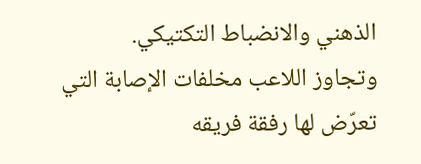الذهني والانضباط التكتيكي.
وتجاوز اللاعب مخلفات الإصابة التي تعرّض لها رفقة فريقه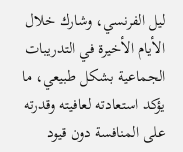ليل الفرنسي، وشارك خلال الأيام الأخيرة في التدريبات الجماعية بشكل طبيعي، ما يؤكد استعادته لعافيته وقدرته على المنافسة دون قيود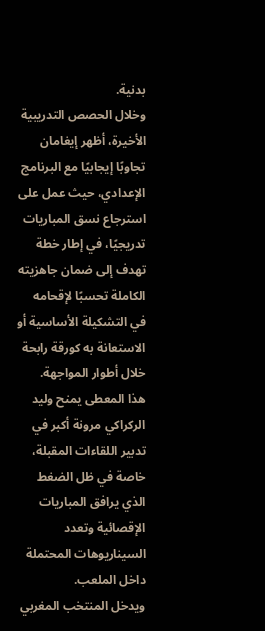بدنية.
وخلال الحصص التدريبية الأخيرة، أظهر إيغامان تجاوبًا إيجابيًا مع البرنامج الإعدادي، حيث عمل على استرجاع نسق المباريات تدريجيًا، في إطار خطة تهدف إلى ضمان جاهزيته الكاملة تحسبًا لإقحامه في التشكيلة الأساسية أو الاستعانة به كورقة رابحة خلال أطوار المواجهة.
هذا المعطى يمنح وليد الركراكي مرونة أكبر في تدبير اللقاءات المقبلة، خاصة في ظل الضغط الذي يرافق المباريات الإقصائية وتعدد السيناريوهات المحتملة داخل الملعب.
ويدخل المنتخب المغربي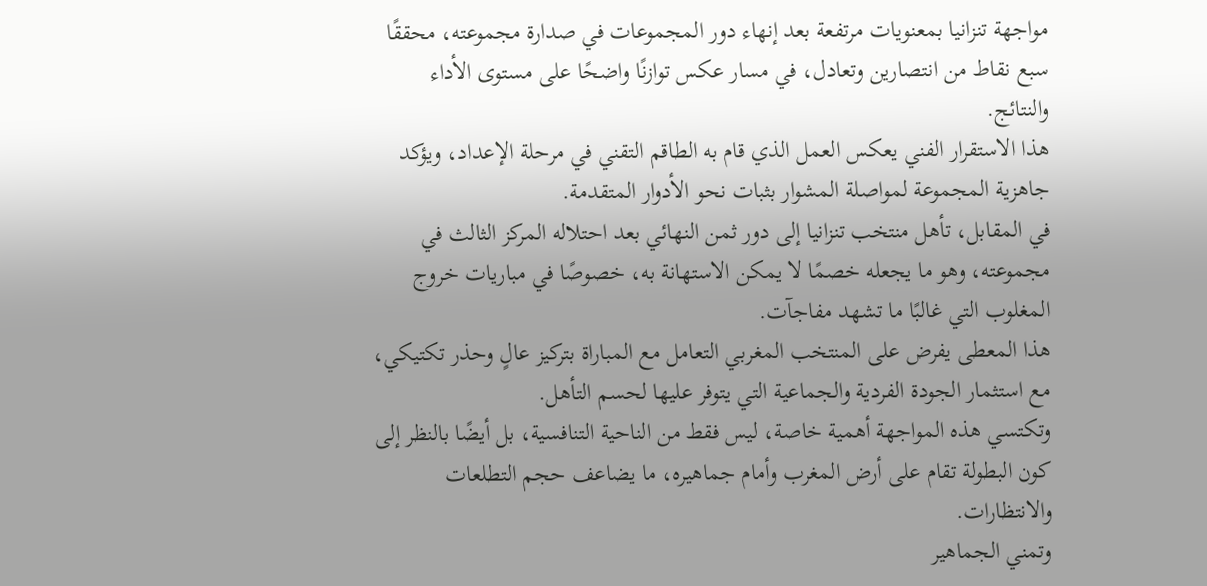مواجهة تنزانيا بمعنويات مرتفعة بعد إنهاء دور المجموعات في صدارة مجموعته، محققًا سبع نقاط من انتصارين وتعادل، في مسار عكس توازنًا واضحًا على مستوى الأداء والنتائج.
هذا الاستقرار الفني يعكس العمل الذي قام به الطاقم التقني في مرحلة الإعداد، ويؤكد جاهزية المجموعة لمواصلة المشوار بثبات نحو الأدوار المتقدمة.
في المقابل، تأهل منتخب تنزانيا إلى دور ثمن النهائي بعد احتلاله المركز الثالث في مجموعته، وهو ما يجعله خصمًا لا يمكن الاستهانة به، خصوصًا في مباريات خروج المغلوب التي غالبًا ما تشهد مفاجآت.
هذا المعطى يفرض على المنتخب المغربي التعامل مع المباراة بتركيز عالٍ وحذر تكتيكي، مع استثمار الجودة الفردية والجماعية التي يتوفر عليها لحسم التأهل.
وتكتسي هذه المواجهة أهمية خاصة، ليس فقط من الناحية التنافسية، بل أيضًا بالنظر إلى كون البطولة تقام على أرض المغرب وأمام جماهيره، ما يضاعف حجم التطلعات والانتظارات.
وتمني الجماهير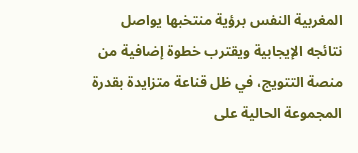المغربية النفس برؤية منتخبها يواصل نتائجه الإيجابية ويقترب خطوة إضافية من منصة التتويج، في ظل قناعة متزايدة بقدرة المجموعة الحالية على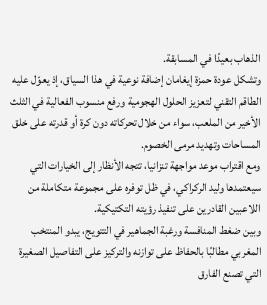الذهاب بعيدًا في المسابقة.
وتشكل عودة حمزة إيغامان إضافة نوعية في هذا السياق، إذ يعوّل عليه الطاقم التقني لتعزيز الحلول الهجومية ورفع منسوب الفعالية في الثلث الأخير من الملعب، سواء من خلال تحركاته دون كرة أو قدرته على خلق المساحات وتهديد مرمى الخصوم.
ومع اقتراب موعد مواجهة تنزانيا، تتجه الأنظار إلى الخيارات التي سيعتمدها وليد الركراكي، في ظل توفره على مجموعة متكاملة من اللاعبين القادرين على تنفيذ رؤيته التكتيكية.
وبين ضغط المنافسة ورغبة الجماهير في التتويج، يبدو المنتخب المغربي مطالبًا بالحفاظ على توازنه والتركيز على التفاصيل الصغيرة التي تصنع الفارق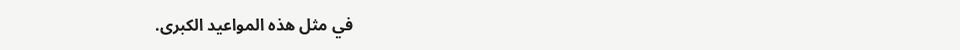في مثل هذه المواعيد الكبرى.